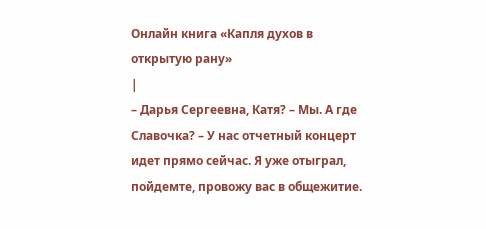Онлайн книга «Капля духов в открытую рану»
|
– Дарья Сергеевна, Катя? – Мы. А где Славочка? – У нас отчетный концерт идет прямо сейчас. Я уже отыграл, пойдемте, провожу вас в общежитие.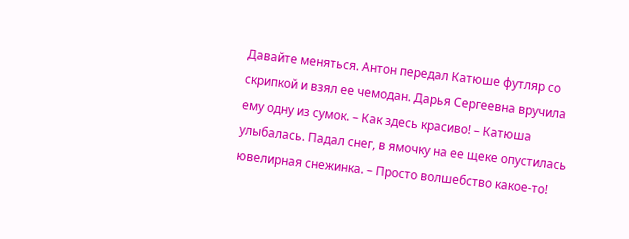Давайте меняться. Антон передал Катюше футляр со скрипкой и взял ее чемодан. Дарья Сергеевна вручила ему одну из сумок. – Как здесь красиво! – Катюша улыбалась. Падал снег, в ямочку на ее щеке опустилась ювелирная снежинка. – Просто волшебство какое-то!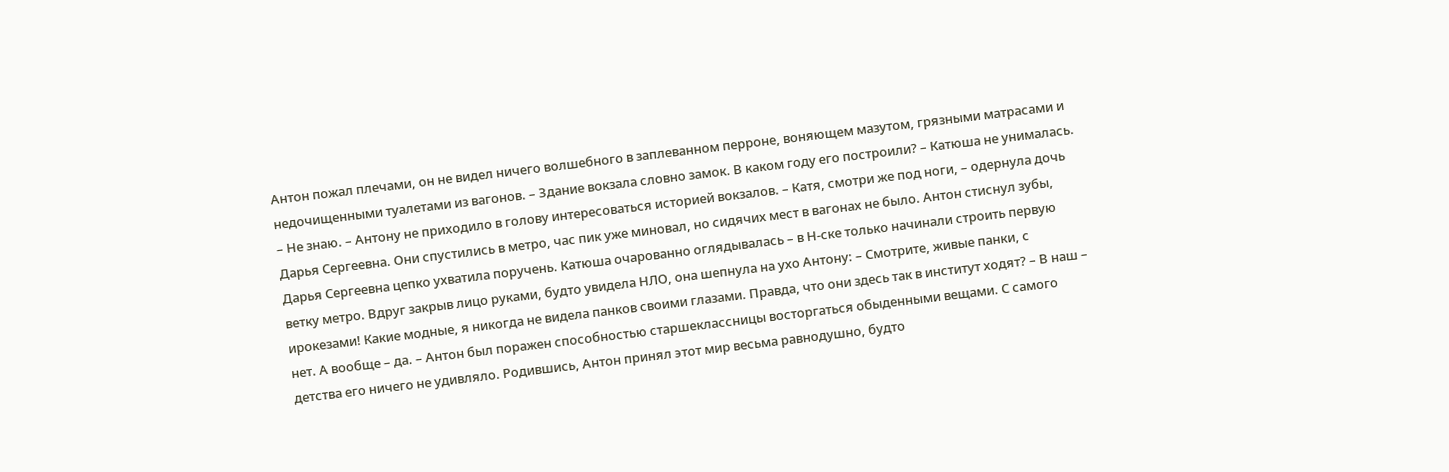Антон пожал плечами, он не видел ничего волшебного в заплеванном перроне, воняющем мазутом, грязными матрасами и недочищенными туалетами из вагонов. – Здание вокзала словно замок. В каком году его построили? – Катюша не унималась. – Не знаю. – Антону не приходило в голову интересоваться историей вокзалов. – Катя, смотри же под ноги, – одернула дочь Дарья Сергеевна. Они спустились в метро, час пик уже миновал, но сидячих мест в вагонах не было. Антон стиснул зубы, Дарья Сергеевна цепко ухватила поручень. Катюша очарованно оглядывалась – в Н-ске только начинали строить первую ветку метро. Вдруг закрыв лицо руками, будто увидела НЛО, она шепнула на ухо Антону: – Смотрите, живые панки, с ирокезами! Какие модные, я никогда не видела панков своими глазами. Правда, что они здесь так в институт ходят? – В наш – нет. А вообще – да. – Антон был поражен способностью старшеклассницы восторгаться обыденными вещами. С самого детства его ничего не удивляло. Родившись, Антон принял этот мир весьма равнодушно, будто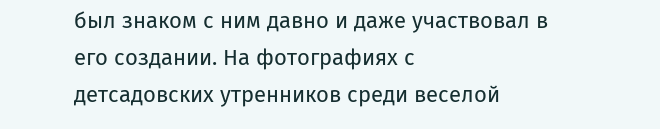был знаком с ним давно и даже участвовал в его создании. На фотографиях с детсадовских утренников среди веселой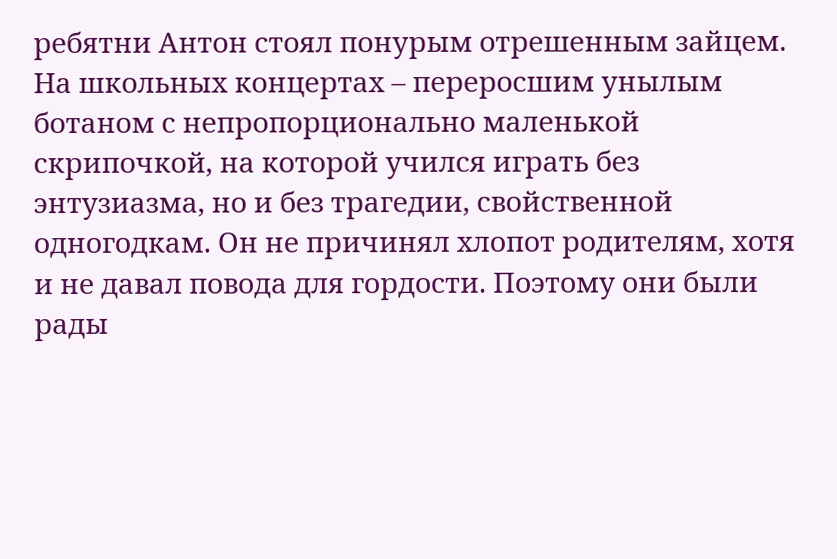ребятни Антон стоял понурым отрешенным зайцем. На школьных концертах – переросшим унылым ботаном с непропорционально маленькой скрипочкой, на которой учился играть без энтузиазма, но и без трагедии, свойственной одногодкам. Он не причинял хлопот родителям, хотя и не давал повода для гордости. Поэтому они были рады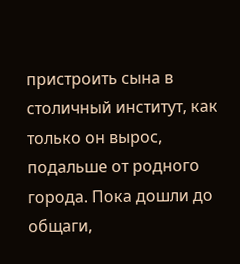пристроить сына в столичный институт, как только он вырос, подальше от родного города. Пока дошли до общаги,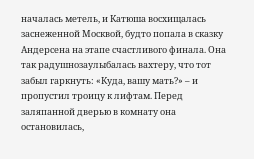началась метель, и Катюша восхищалась заснеженной Москвой, будто попала в сказку Андерсена на этапе счастливого финала. Она так радушнозаулыбалась вахтеру, что тот забыл гаркнуть: «Куда, вашу мать?» – и пропустил троицу к лифтам. Перед заляпанной дверью в комнату она остановилась,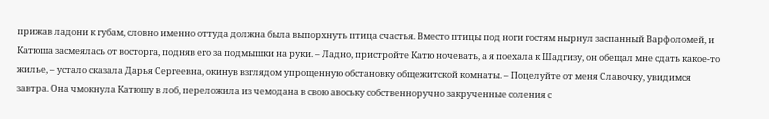прижав ладони к губам, словно именно оттуда должна была выпорхнуть птица счастья. Вместо птицы под ноги гостям нырнул заспанный Варфоломей, и Катюша засмеялась от восторга, подняв его за подмышки на руки. – Ладно, пристройте Катю ночевать, а я поехала к Шадгизу, он обещал мне сдать какое-то жилье, – устало сказала Дарья Сергеевна, окинув взглядом упрощенную обстановку общежитской комнаты. – Поцелуйте от меня Славочку, увидимся завтра. Она чмокнула Катюшу в лоб, переложила из чемодана в свою авоську собственноручно закрученные соления с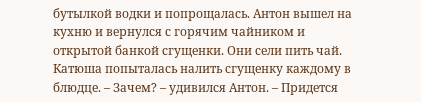бутылкой водки и попрощалась. Антон вышел на кухню и вернулся с горячим чайником и открытой банкой сгущенки. Они сели пить чай. Катюша попыталась налить сгущенку каждому в блюдце. – Зачем? – удивился Антон. – Придется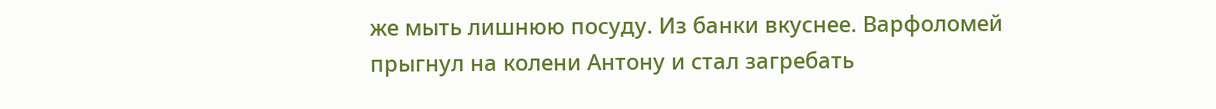же мыть лишнюю посуду. Из банки вкуснее. Варфоломей прыгнул на колени Антону и стал загребать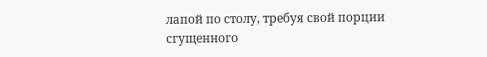лапой по столу, требуя свой порции сгущенного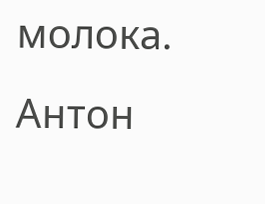молока. Антон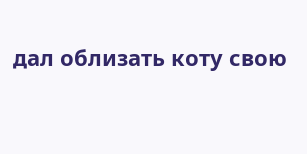дал облизать коту свою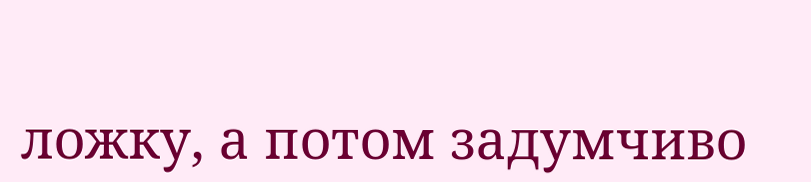ложку, а потом задумчиво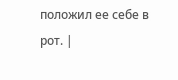положил ее себе в рот. |